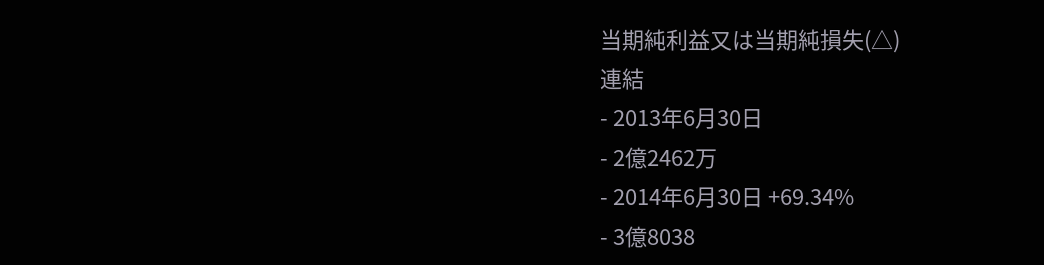当期純利益又は当期純損失(△)
連結
- 2013年6月30日
- 2億2462万
- 2014年6月30日 +69.34%
- 3億8038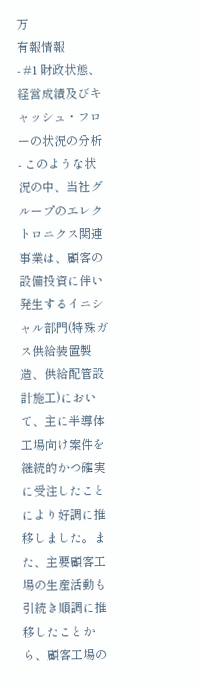万
有報情報
- #1 財政状態、経営成績及びキャッシュ・フローの状況の分析
- このような状況の中、当社グループのエレクトロニクス関連事業は、顧客の設備投資に伴い発生するイニシャル部門(特殊ガス供給装置製造、供給配管設計施工)において、主に半導体工場向け案件を継続的かつ確実に受注したことにより好調に推移しました。また、主要顧客工場の生産活動も引続き順調に推移したことから、顧客工場の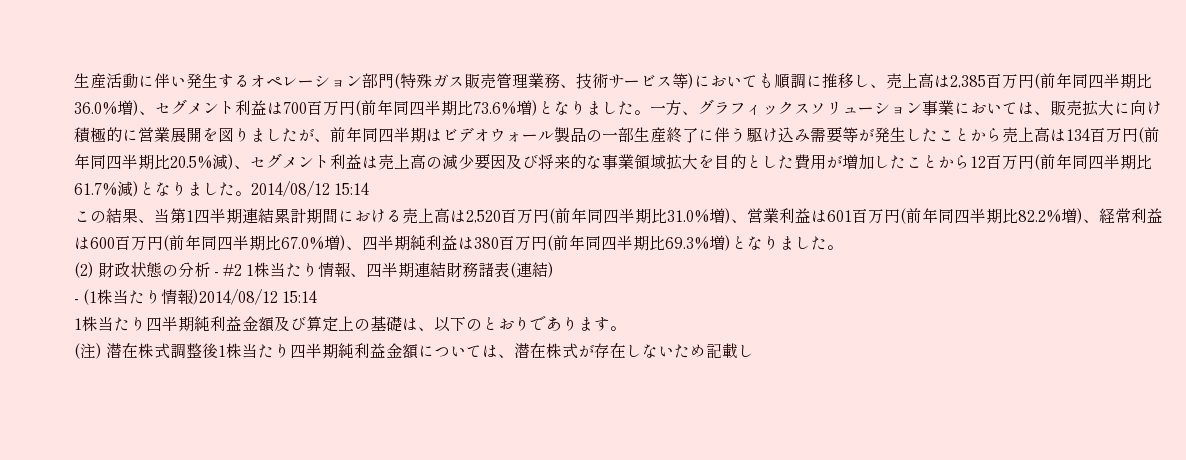生産活動に伴い発生するオペレーション部門(特殊ガス販売管理業務、技術サービス等)においても順調に推移し、売上高は2,385百万円(前年同四半期比36.0%増)、セグメント利益は700百万円(前年同四半期比73.6%増)となりました。一方、グラフィックスソリューション事業においては、販売拡大に向け積極的に営業展開を図りましたが、前年同四半期はビデオウォール製品の一部生産終了に伴う駆け込み需要等が発生したことから売上高は134百万円(前年同四半期比20.5%減)、セグメント利益は売上高の減少要因及び将来的な事業領域拡大を目的とした費用が増加したことから12百万円(前年同四半期比61.7%減)となりました。2014/08/12 15:14
この結果、当第1四半期連結累計期間における売上高は2,520百万円(前年同四半期比31.0%増)、営業利益は601百万円(前年同四半期比82.2%増)、経常利益は600百万円(前年同四半期比67.0%増)、四半期純利益は380百万円(前年同四半期比69.3%増)となりました。
(2) 財政状態の分析 - #2 1株当たり情報、四半期連結財務諸表(連結)
- (1株当たり情報)2014/08/12 15:14
1株当たり四半期純利益金額及び算定上の基礎は、以下のとおりであります。
(注) 潜在株式調整後1株当たり四半期純利益金額については、潜在株式が存在しないため記載し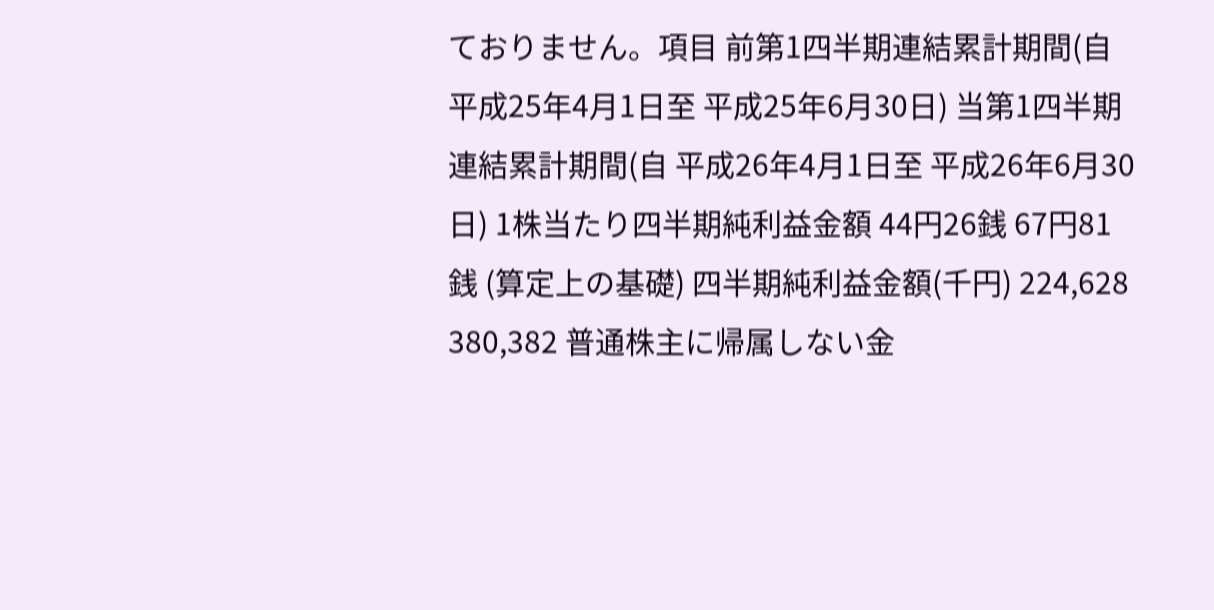ておりません。項目 前第1四半期連結累計期間(自 平成25年4月1日至 平成25年6月30日) 当第1四半期連結累計期間(自 平成26年4月1日至 平成26年6月30日) 1株当たり四半期純利益金額 44円26銭 67円81銭 (算定上の基礎) 四半期純利益金額(千円) 224,628 380,382 普通株主に帰属しない金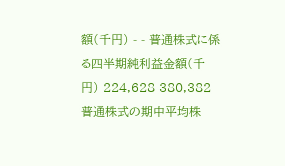額(千円) - - 普通株式に係る四半期純利益金額(千円) 224,628 380,382 普通株式の期中平均株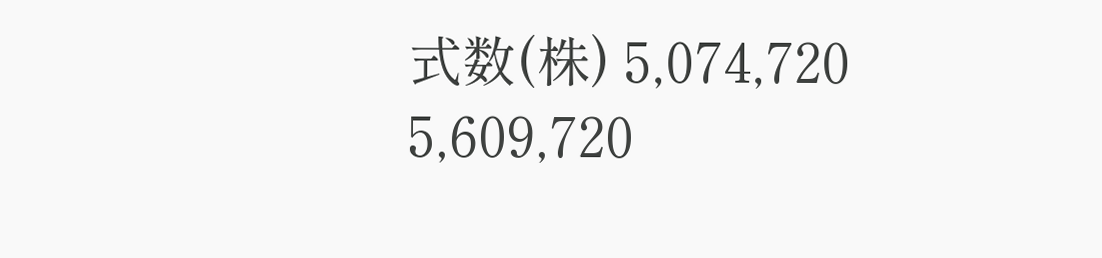式数(株) 5,074,720 5,609,720